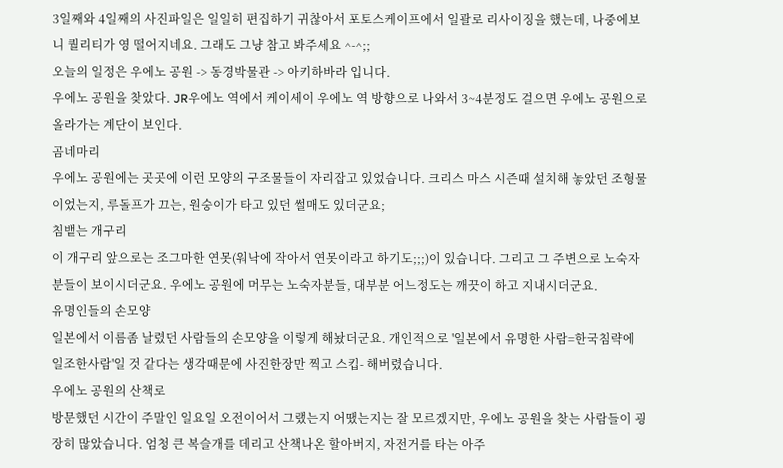3일째와 4일째의 사진파일은 일일히 편집하기 귀찮아서 포토스케이프에서 일괄로 리사이징을 했는데, 나중에보니 퀄리티가 영 떨어지네요. 그래도 그냥 참고 봐주세요 ^-^;;
오늘의 일정은 우에노 공원 -> 동경박물관 -> 아키하바라 입니다.
우에노 공원을 찾았다. JR우에노 역에서 케이세이 우에노 역 방향으로 나와서 3~4분정도 걸으면 우에노 공원으로 올라가는 계단이 보인다.
곰네마리
우에노 공원에는 곳곳에 이런 모양의 구조물들이 자리잡고 있었습니다. 크리스 마스 시즌때 설치해 놓았던 조형물이었는지, 루돌프가 끄는, 원숭이가 타고 있던 썰매도 있더군요;
침뱉는 개구리
이 개구리 앞으로는 조그마한 연못(워낙에 작아서 연못이라고 하기도;;;)이 있습니다. 그리고 그 주변으로 노숙자 분들이 보이시더군요. 우에노 공원에 머무는 노숙자분들, 대부분 어느정도는 깨끗이 하고 지내시더군요.
유명인들의 손모양
일본에서 이름좀 날렸던 사람들의 손모양을 이렇게 해놨더군요. 개인적으로 '일본에서 유명한 사람=한국침략에 일조한사람'일 것 같다는 생각때문에 사진한장만 찍고 스킵- 해버렸습니다.
우에노 공원의 산책로
방문했던 시간이 주말인 일요일 오전이어서 그랬는지 어땠는지는 잘 모르겠지만, 우에노 공원을 찾는 사람들이 굉장히 많았습니다. 엄청 큰 복슬개를 데리고 산책나온 할아버지, 자전거를 타는 아주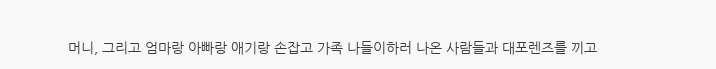머니, 그리고 엄마랑 아빠랑 애기랑 손잡고 가족 나들이하러 나온 사람들과 대포렌즈를 끼고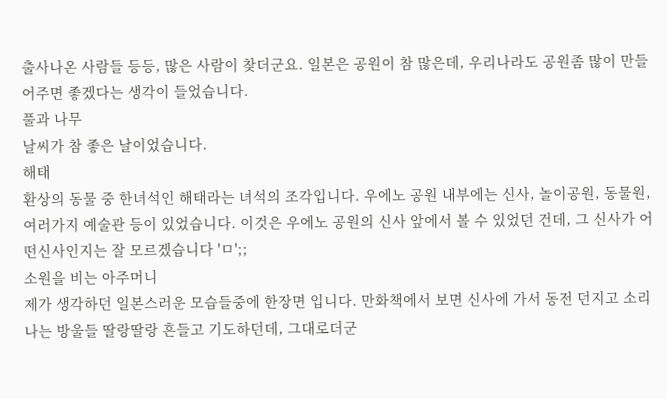출사나온 사람들 등등, 많은 사람이 찾더군요. 일본은 공원이 참 많은데, 우리나라도 공원좀 많이 만들어주면 좋겠다는 생각이 들었습니다.
풀과 나무
날씨가 참 좋은 날이었습니다.
해태
환상의 동물 중 한녀석인 해태라는 녀석의 조각입니다. 우에노 공원 내부에는 신사, 놀이공원, 동물원, 여러가지 예술관 등이 있었습니다. 이것은 우에노 공원의 신사 앞에서 볼 수 있었던 건데, 그 신사가 어떤신사인지는 잘 모르겠습니다 'ㅁ';;
소원을 비는 아주머니
제가 생각하던 일본스러운 모습들중에 한장면 입니다. 만화책에서 보면 신사에 가서 동전 던지고 소리나는 방울들 딸랑딸랑 흔들고 기도하던데, 그대로더군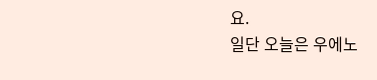요.
일단 오늘은 우에노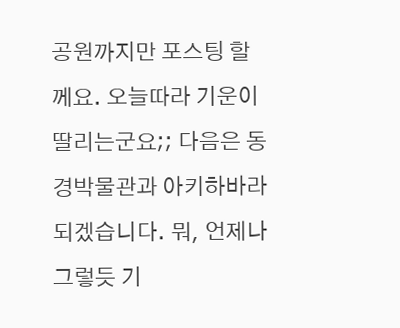공원까지만 포스팅 할께요. 오늘따라 기운이 딸리는군요;; 다음은 동경박물관과 아키하바라 되겠습니다. 뭐, 언제나 그렇듯 기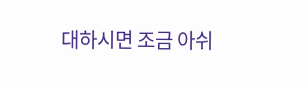대하시면 조금 아쉬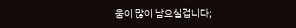움이 많이 남으실겁니다;